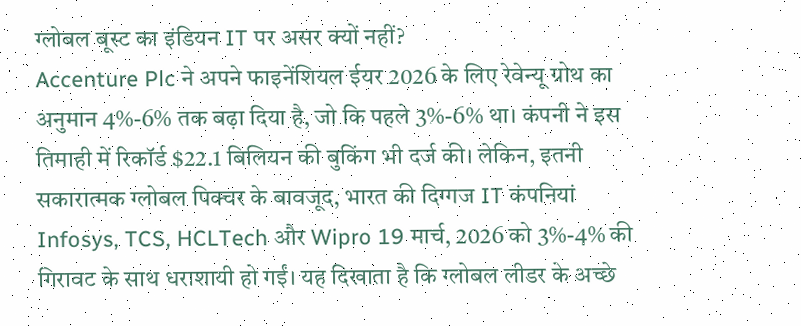ग्लोबल बूस्ट का इंडियन IT पर असर क्यों नहीं?
Accenture Plc ने अपने फाइनेंशियल ईयर 2026 के लिए रेवेन्यू ग्रोथ का अनुमान 4%-6% तक बढ़ा दिया है, जो कि पहले 3%-6% था। कंपनी ने इस तिमाही में रिकॉर्ड $22.1 बिलियन की बुकिंग भी दर्ज की। लेकिन, इतनी सकारात्मक ग्लोबल पिक्चर के बावजूद, भारत की दिग्गज IT कंपनियां Infosys, TCS, HCLTech और Wipro 19 मार्च, 2026 को 3%-4% की गिरावट के साथ धराशायी हो गईं। यह दिखाता है कि ग्लोबल लीडर के अच्छे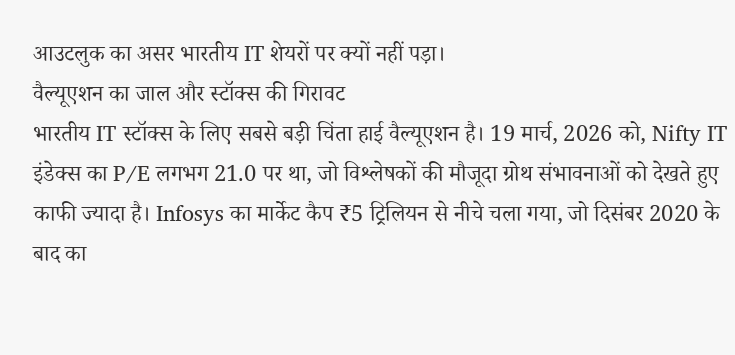आउटलुक का असर भारतीय IT शेयरों पर क्यों नहीं पड़ा।
वैल्यूएशन का जाल और स्टॉक्स की गिरावट
भारतीय IT स्टॉक्स के लिए सबसे बड़ी चिंता हाई वैल्यूएशन है। 19 मार्च, 2026 को, Nifty IT इंडेक्स का P/E लगभग 21.0 पर था, जो विश्लेषकों की मौजूदा ग्रोथ संभावनाओं को देखते हुए काफी ज्यादा है। Infosys का मार्केट कैप ₹5 ट्रिलियन से नीचे चला गया, जो दिसंबर 2020 के बाद का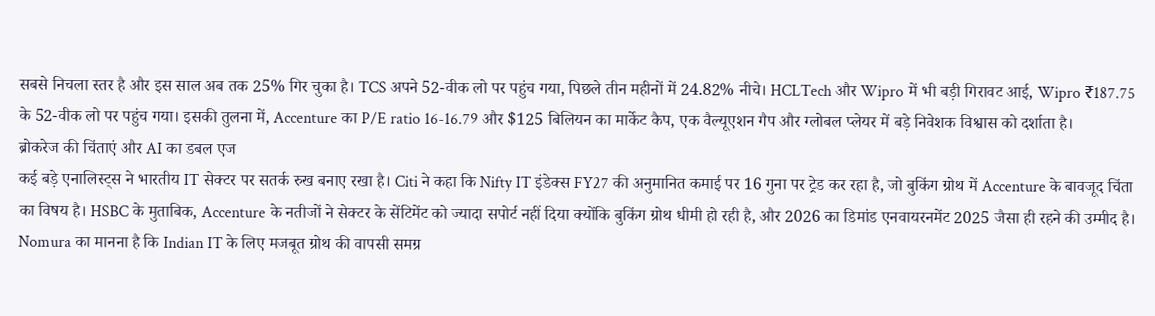सबसे निचला स्तर है और इस साल अब तक 25% गिर चुका है। TCS अपने 52-वीक लो पर पहुंच गया, पिछले तीन महीनों में 24.82% नीचे। HCLTech और Wipro में भी बड़ी गिरावट आई, Wipro ₹187.75 के 52-वीक लो पर पहुंच गया। इसकी तुलना में, Accenture का P/E ratio 16-16.79 और $125 बिलियन का मार्केट कैप, एक वैल्यूएशन गैप और ग्लोबल प्लेयर में बड़े निवेशक विश्वास को दर्शाता है।
ब्रोकरेज की चिंताएं और AI का डबल एज
कई बड़े एनालिस्ट्स ने भारतीय IT सेक्टर पर सतर्क रुख बनाए रखा है। Citi ने कहा कि Nifty IT इंडेक्स FY27 की अनुमानित कमाई पर 16 गुना पर ट्रेड कर रहा है, जो बुकिंग ग्रोथ में Accenture के बावजूद चिंता का विषय है। HSBC के मुताबिक, Accenture के नतीजों ने सेक्टर के सेंटिमेंट को ज्यादा सपोर्ट नहीं दिया क्योंकि बुकिंग ग्रोथ धीमी हो रही है, और 2026 का डिमांड एनवायरनमेंट 2025 जैसा ही रहने की उम्मीद है। Nomura का मानना है कि Indian IT के लिए मजबूत ग्रोथ की वापसी समग्र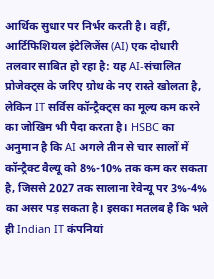आर्थिक सुधार पर निर्भर करती है। वहीं, आर्टिफिशियल इंटेलिजेंस (AI) एक दोधारी तलवार साबित हो रहा है: यह AI-संचालित प्रोजेक्ट्स के जरिए ग्रोथ के नए रास्ते खोलता है, लेकिन IT सर्विस कॉन्ट्रैक्ट्स का मूल्य कम करने का जोखिम भी पैदा करता है। HSBC का अनुमान है कि AI अगले तीन से चार सालों में कॉन्ट्रैक्ट वैल्यू को 8%-10% तक कम कर सकता है, जिससे 2027 तक सालाना रेवेन्यू पर 3%-4% का असर पड़ सकता है। इसका मतलब है कि भले ही Indian IT कंपनियां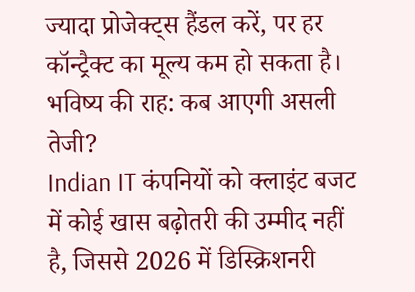ज्यादा प्रोजेक्ट्स हैंडल करें, पर हर कॉन्ट्रैक्ट का मूल्य कम हो सकता है।
भविष्य की राह: कब आएगी असली तेजी?
Indian IT कंपनियों को क्लाइंट बजट में कोई खास बढ़ोतरी की उम्मीद नहीं है, जिससे 2026 में डिस्क्रिशनरी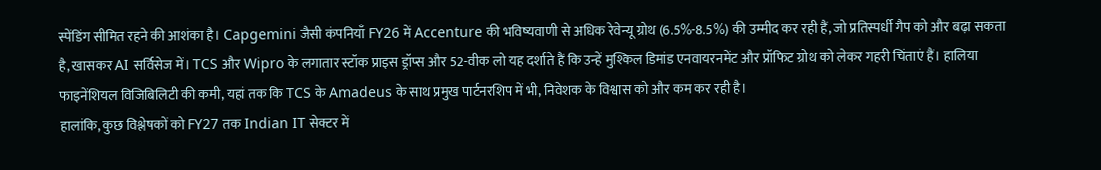स्पेंडिंग सीमित रहने की आशंका है। Capgemini जैसी कंपनियाँ FY26 में Accenture की भविष्यवाणी से अधिक रेवेन्यू ग्रोथ (6.5%-8.5%) की उम्मीद कर रही हैं, जो प्रतिस्पर्धी गैप को और बढ़ा सकता है, खासकर AI सर्विसेज में। TCS और Wipro के लगातार स्टॉक प्राइस ड्रॉप्स और 52-वीक लो यह दर्शाते हैं कि उन्हें मुश्किल डिमांड एनवायरनमेंट और प्रॉफिट ग्रोथ को लेकर गहरी चिंताएं हैं। हालिया फाइनेंशियल विजिबिलिटी की कमी, यहां तक कि TCS के Amadeus के साथ प्रमुख पार्टनरशिप में भी, निवेशक के विश्वास को और कम कर रही है।
हालांकि, कुछ विश्लेषकों को FY27 तक Indian IT सेक्टर में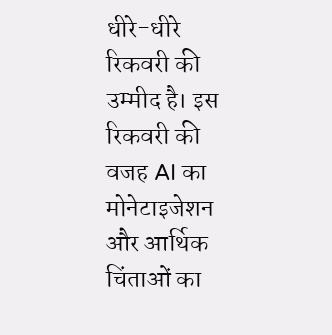धीरे-धीरे रिकवरी की उम्मीद है। इस रिकवरी की वजह AI का मोनेटाइजेशन और आर्थिक चिंताओं का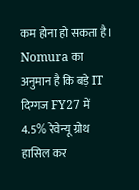कम होना हो सकता है। Nomura का अनुमान है कि बड़े IT दिग्गज FY27 में 4.5% रेवेन्यू ग्रोथ हासिल कर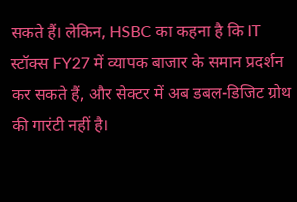सकते हैं। लेकिन, HSBC का कहना है कि IT स्टॉक्स FY27 में व्यापक बाजार के समान प्रदर्शन कर सकते हैं, और सेक्टर में अब डबल-डिजिट ग्रोथ की गारंटी नहीं है।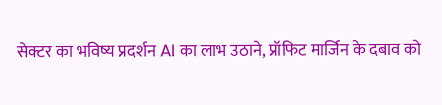सेक्टर का भविष्य प्रदर्शन AI का लाभ उठाने, प्रॉफिट मार्जिन के दबाव को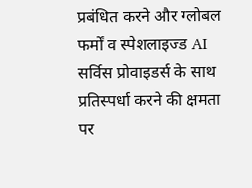प्रबंधित करने और ग्लोबल फर्मों व स्पेशलाइज्ड AI सर्विस प्रोवाइडर्स के साथ प्रतिस्पर्धा करने की क्षमता पर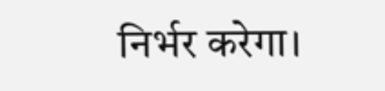निर्भर करेगा।